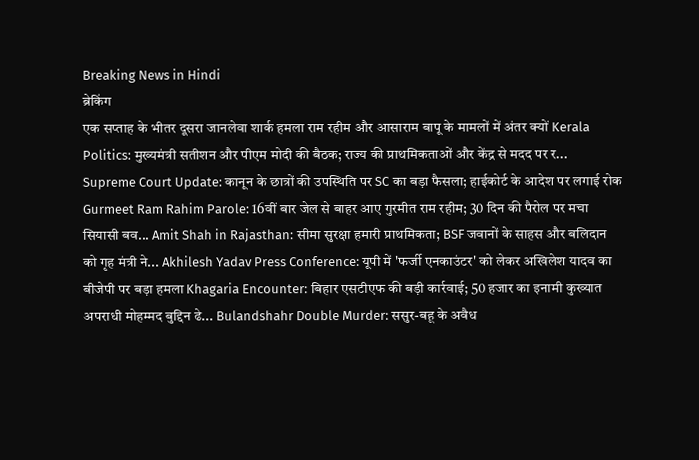Breaking News in Hindi
ब्रेकिंग
एक सप्ताह के भीतर दूसरा जानलेवा शार्क हमला राम रहीम और आसाराम बापू के मामलों में अंतर क्यों Kerala Politics: मुख्यमंत्री सतीशन और पीएम मोदी की बैठक; राज्य की प्राथमिकताओं और केंद्र से मदद पर र... Supreme Court Update: कानून के छात्रों की उपस्थिति पर SC का बड़ा फैसला; हाईकोर्ट के आदेश पर लगाई रोक Gurmeet Ram Rahim Parole: 16वीं बार जेल से बाहर आए गुरमीत राम रहीम; 30 दिन की पैरोल पर मचा सियासी बव... Amit Shah in Rajasthan: सीमा सुरक्षा हमारी प्राथमिकता; BSF जवानों के साहस और बलिदान को गृह मंत्री ने... Akhilesh Yadav Press Conference: यूपी में 'फर्जी एनकाउंटर' को लेकर अखिलेश यादव का बीजेपी पर बड़ा हमला Khagaria Encounter: बिहार एसटीएफ की बड़ी कार्रवाई; 50 हजार का इनामी कुख्यात अपराधी मोहम्मद बुद्दिन ढे... Bulandshahr Double Murder: ससुर-बहू के अवैध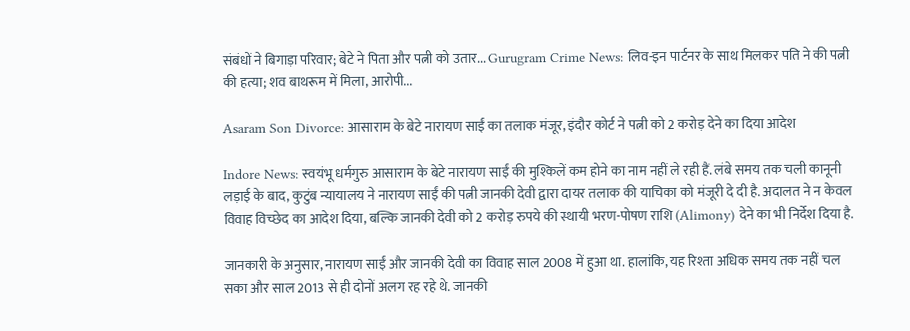संबंधों ने बिगाड़ा परिवार; बेटे ने पिता और पत्नी को उतार... Gurugram Crime News: लिव-इन पार्टनर के साथ मिलकर पति ने की पत्नी की हत्या; शव बाथरूम में मिला, आरोपी...

Asaram Son Divorce: आसाराम के बेटे नारायण साईं का तलाक मंजूर, इंदौर कोर्ट ने पत्नी को 2 करोड़ देने का दिया आदेश

Indore News: स्वयंभू धर्मगुरु आसाराम के बेटे नारायण साईं की मुश्किलें कम होने का नाम नहीं ले रही हैं. लंबे समय तक चली कानूनी लड़ाई के बाद, कुटुंब न्यायालय ने नारायण साईं की पत्नी जानकी देवी द्वारा दायर तलाक की याचिका को मंजूरी दे दी है. अदालत ने न केवल विवाह विच्छेद का आदेश दिया, बल्कि जानकी देवी को 2 करोड़ रुपये की स्थायी भरण-पोषण राशि (Alimony) देने का भी निर्देश दिया है.

जानकारी के अनुसार, नारायण साईं और जानकी देवी का विवाह साल 2008 में हुआ था. हालांकि, यह रिश्ता अधिक समय तक नहीं चल सका और साल 2013 से ही दोनों अलग रह रहे थे. जानकी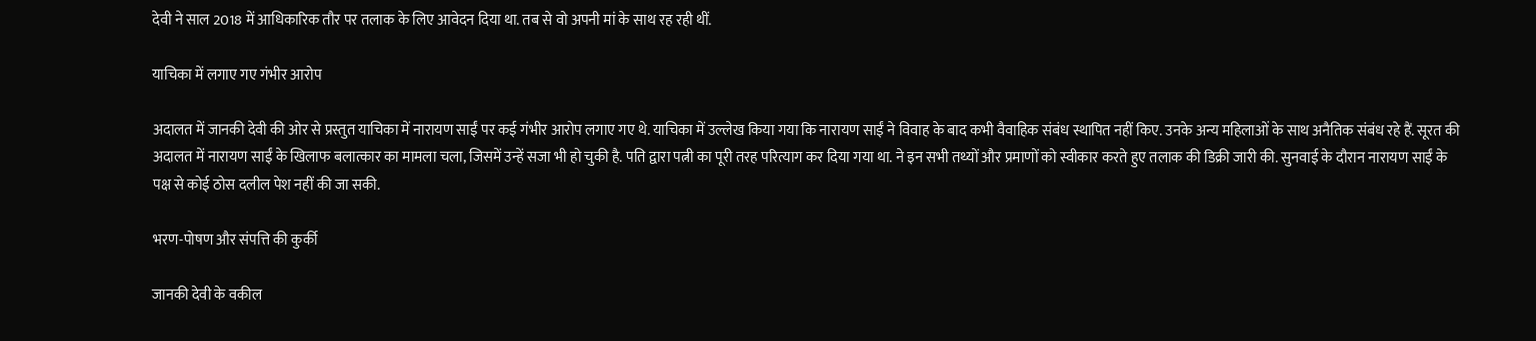देवी ने साल 2018 में आधिकारिक तौर पर तलाक के लिए आवेदन दिया था. तब से वो अपनी मां के साथ रह रही थीं.

याचिका में लगाए गए गंभीर आरोप

अदालत में जानकी देवी की ओर से प्रस्तुत याचिका में नारायण साईं पर कई गंभीर आरोप लगाए गए थे. याचिका में उल्लेख किया गया कि नारायण साईं ने विवाह के बाद कभी वैवाहिक संबंध स्थापित नहीं किए. उनके अन्य महिलाओं के साथ अनैतिक संबंध रहे हैं. सूरत की अदालत में नारायण साईं के खिलाफ बलात्कार का मामला चला, जिसमें उन्हें सजा भी हो चुकी है. पति द्वारा पत्नी का पूरी तरह परित्याग कर दिया गया था. ने इन सभी तथ्यों और प्रमाणों को स्वीकार करते हुए तलाक की डिक्री जारी की. सुनवाई के दौरान नारायण साईं के पक्ष से कोई ठोस दलील पेश नहीं की जा सकी.

भरण-पोषण और संपत्ति की कुर्की

जानकी देवी के वकील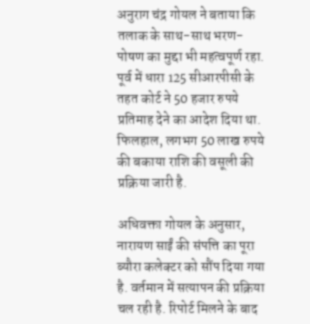अनुराग चंद्र गोयल ने बताया कि तलाक के साथ-साथ भरण-पोषण का मुद्दा भी महत्वपूर्ण रहा. पूर्व में धारा 125 सीआरपीसी के तहत कोर्ट ने 50 हजार रुपये प्रतिमाह देने का आदेश दिया था. फिलहाल, लगभग 50 लाख रुपये की बकाया राशि की वसूली की प्रक्रिया जारी है.

अधिवक्ता गोयल के अनुसार, नारायण साईं की संपत्ति का पूरा ब्यौरा कलेक्टर को सौंप दिया गया है. वर्तमान में सत्यापन की प्रक्रिया चल रही है. रिपोर्ट मिलने के बाद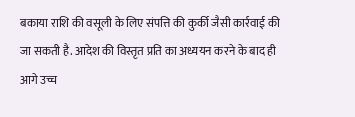बकाया राशि की वसूली के लिए संपत्ति की कुर्की जैसी कार्रवाई की जा सकती है. आदेश की विस्तृत प्रति का अध्ययन करने के बाद ही आगे उच्च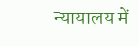न्यायालय में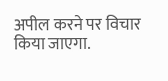अपील करने पर विचार किया जाएगा.